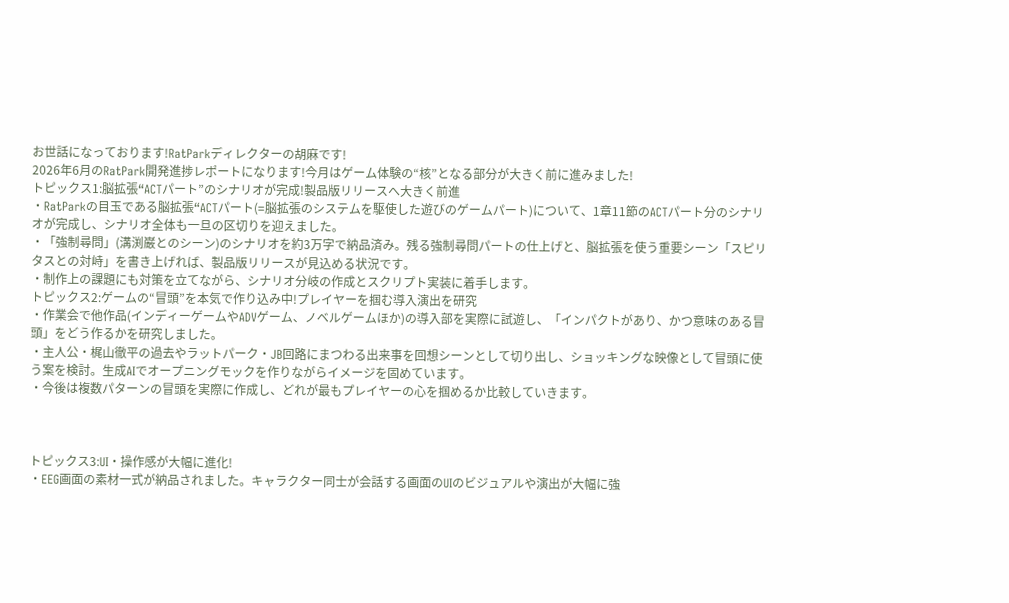お世話になっております!RatParkディレクターの胡麻です!
2026年6月のRatPark開発進捗レポートになります!今月はゲーム体験の“核”となる部分が大きく前に進みました!
トピックス1:脳拡張“ACTパート”のシナリオが完成!製品版リリースへ大きく前進
・RatParkの目玉である脳拡張“ACTパート(=脳拡張のシステムを駆使した遊びのゲームパート)について、1章11節のACTパート分のシナリオが完成し、シナリオ全体も一旦の区切りを迎えました。
・「強制尋問」(溝渕巌とのシーン)のシナリオを約3万字で納品済み。残る強制尋問パートの仕上げと、脳拡張を使う重要シーン「スピリタスとの対峙」を書き上げれば、製品版リリースが見込める状況です。
・制作上の課題にも対策を立てながら、シナリオ分岐の作成とスクリプト実装に着手します。
トピックス2:ゲームの“冒頭”を本気で作り込み中!プレイヤーを掴む導入演出を研究
・作業会で他作品(インディーゲームやADVゲーム、ノベルゲームほか)の導入部を実際に試遊し、「インパクトがあり、かつ意味のある冒頭」をどう作るかを研究しました。
・主人公・梶山徹平の過去やラットパーク・JB回路にまつわる出来事を回想シーンとして切り出し、ショッキングな映像として冒頭に使う案を検討。生成AIでオープニングモックを作りながらイメージを固めています。
・今後は複数パターンの冒頭を実際に作成し、どれが最もプレイヤーの心を掴めるか比較していきます。



トピックス3:UI・操作感が大幅に進化!
・EEG画面の素材一式が納品されました。キャラクター同士が会話する画面のUIのビジュアルや演出が大幅に強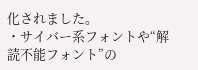化されました。
・サイバー系フォントや“解読不能フォント”の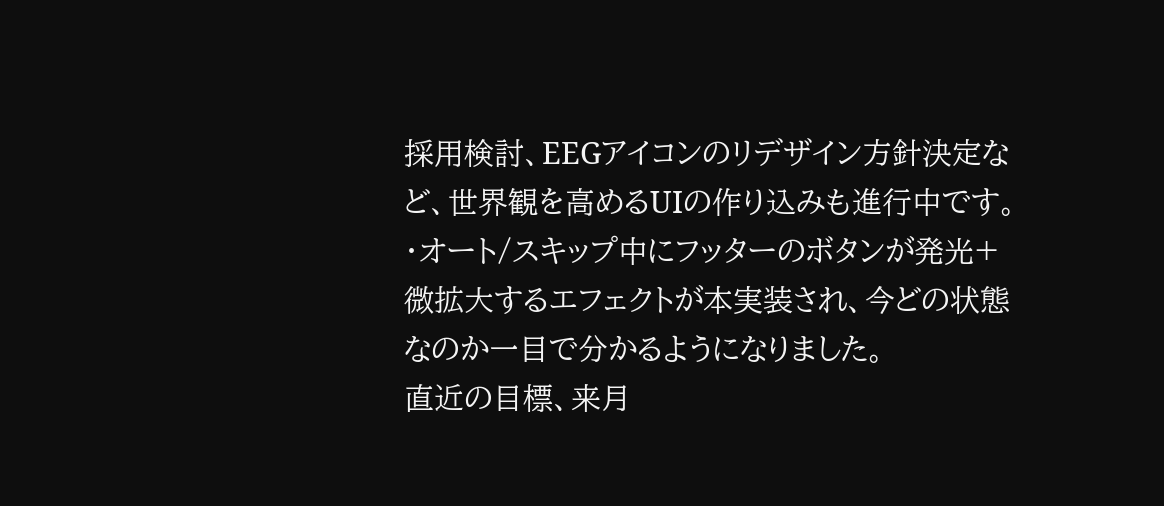採用検討、EEGアイコンのリデザイン方針決定など、世界観を高めるUIの作り込みも進行中です。
・オート/スキップ中にフッターのボタンが発光+微拡大するエフェクトが本実装され、今どの状態なのか一目で分かるようになりました。
直近の目標、来月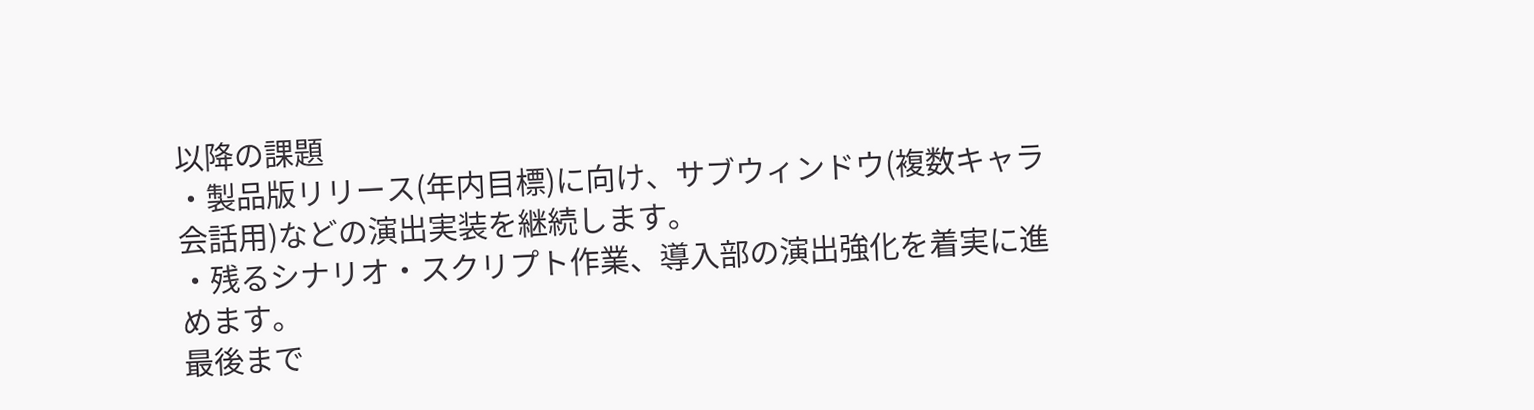以降の課題
・製品版リリース(年内目標)に向け、サブウィンドウ(複数キャラ会話用)などの演出実装を継続します。
・残るシナリオ・スクリプト作業、導入部の演出強化を着実に進めます。
最後まで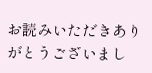お読みいただきありがとうございまし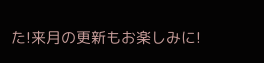た!来月の更新もお楽しみに!